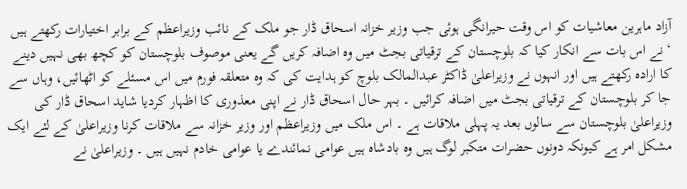آزاد ماہرین معاشیات کو اس وقت حیرانگی ہوئی جب وزیر خزانہ اسحاق ڈار جو ملک کے نائب وزیراعظم کے برابر اختیارات رکھتے ہیں ‘ نے اس بات سے انکار کیا کہ بلوچستان کے ترقیاتی بجٹ میں وہ اضافہ کریں گے یعنی موصوف بلوچستان کو کچھ بھی نہیں دینے کا ارادہ رکھتے ہیں اور انہوں نے وزیراعلیٰ ڈاکٹر عبدالمالک بلوچ کو ہدایت کی کہ وہ متعلقہ فورم میں اس مسئلے کو اٹھائیں، وہاں سے جا کر بلوچستان کے ترقیاتی بجٹ میں اضافہ کرائیں ۔ بہر حال اسحاق ڈار نے اپنی معذوری کا اظہار کردیا شاید اسحاق ڈار کی وزیراعلیٰ بلوچستان سے سالوں بعد یہ پہلی ملاقات ہے ۔ اس ملک میں وزیراعظم اور وزیر خزانہ سے ملاقات کرنا وزیراعلیٰ کے لئے ایک مشکل امر ہے کیونکہ دونوں حضرات متکبر لوگ ہیں وہ بادشاہ ہیں عوامی نمائندے یا عوامی خادم نہیں ہیں ۔ وزیراعلیٰ نے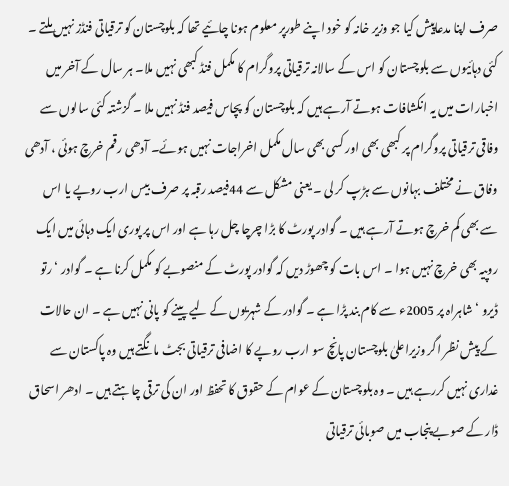صرف اپنا مدعاپیش کیا جو وزیر خانہ کو خود اپنے طورپر معلوم ہونا چائیے تھا کہ بلوچستان کو ترقیاتی فنڈز نہیں ملتے ۔ کئی دہائیوں سے بلوچستان کو اس کے سالانہ ترقیاتی پروگرام کا مکمل فنڈ کبھی نہیں ملا۔ ہر سال کے آخر میں اخبارات میں یہ انکشافات ہوتے آرہے ہیں کہ بلوچستان کو پچاس فیصد فنڈ نہیں ملا ۔ گزشتہ کئی سالوں سے وفاقی ترقیاتی پروگرام پر کبھی بھی اور کسی بھی سال مکمل اخراجات نہیں ہوئے۔ آدھی رقم خرچ ہوئی ، آدھی وفاق نے مختلف بہانوں سے ہڑپ کر لی ۔ یعنی مشکل سے 44فیصد رقبہ پر صرف بیس ارب روپے یا اس سے بھی کم خرچ ہوتے آرہے ہیں ۔ گوادر پورٹ کا بڑا چرچا چل رہا ہے اور اس پر پوری ایک دہائی میں ایک روپیہ بھی خرچ نہیں ہوا ۔ اس بات کو چھوڑ دیں کہ گوادر پورٹ کے منصوبے کو مکمل کرنا ہے ۔ گوادر ‘ رتو ڈیرو ‘ شاہراہ پر 2005ء سے کام بند پڑا ہے ۔ گوادر کے شہریوں کے لیے پینے کو پانی نہیں ہے ۔ ان حالات کے پیش نظر اگر وزیراعلیٰ بلوچستان پانچ سو ارب روپے کا اضافی ترقیاتی بجٹ مانگتے ہیں وہ پاکستان سے غداری نہیں کررہے ہیں ۔ وہ بلوچستان کے عوام کے حقوق کا تحفظ اور ان کی ترقی چاہتے ہیں ۔ ادھر اسحاق ڈار کے صوبے پنجاب میں صوبائی ترقیاتی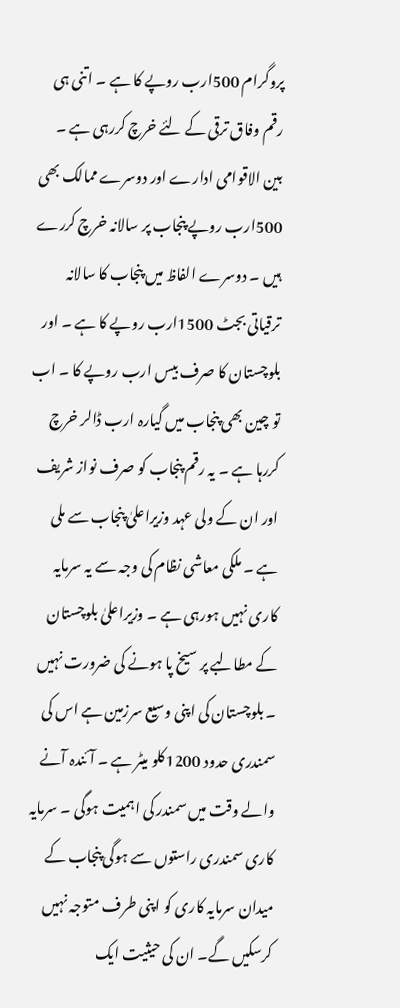پروگرام 500ارب روپے کا ہے ۔ اتنی ہی رقم وفاق ترقی کے لئے خرچ کررہی ہے ۔ بین الاقوامی ادارے اور دوسرے ممالک بھی 500ارب روپے پنجاب پر سالانہ خرچ کررے ہیں ۔ دوسرے الفاظ میں پنجاب کا سالانہ ترقیاتی بجٹ 1500ارب روپے کا ہے ۔ اور بلوچستان کا صرف بیس ارب روپے کا ۔ اب تو چین بھی پنجاب میں گیارہ ارب ڈالر خرچ کررہا ہے ۔ یہ رقم پنجاب کو صرف نواز شریف اور ان کے ولی عہد وزیراعلیٰ پنجاب سے ملی ہے ۔ ملکی معاشی نظام کی وجہ سے یہ سرمایہ کاری نہیں ہورہی ہے ۔ وزیراعلیٰ بلوچستان کے مطالبے پر سیخ پا ہونے کی ضرورت نہیں ۔ بلوچستان کی اپنی وسیع سرزمین ہے اس کی سمندری حدود 1200کلو میٹر ہے ۔ آئندہ آنے والے وقت میں سمندر کی اہمیت ہوگی ۔ سرمایہ کاری سمندری راستوں سے ہوگی پنجاب کے میدان سرمایہ کاری کو اپنی طرف متوجہ نہیں کرسکیں گے۔ ان کی حیثیت ایک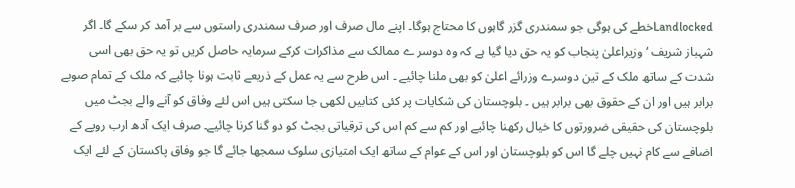Landlockedخطے کی ہوگی جو سمندری گزر گاہوں کا محتاج ہوگا۔ اپنے مال صرف اور صرف سمندری راستوں سے بر آمد کر سکے گا۔ اگر شہباز شریف ‘ وزیراعلیٰ پنجاب کو یہ حق دیا گیا ہے کہ وہ دوسر ے ممالک سے مذاکرات کرکے سرمایہ حاصل کریں تو یہ حق بھی اسی شدت کے ساتھ ملک کے تین دوسرے وزرائے اعلیٰ کو بھی ملنا چائیے ۔ اس طرح سے یہ عمل کے ذریعے ثابت ہونا چائیے کہ ملک کے تمام صوبے برابر ہیں اور ان کے حقوق بھی برابر ہیں ۔ بلوچستان کی شکایات پر کئی کتابیں لکھی جا سکتی ہیں اس لئے وفاق کو آنے والے بجٹ میں بلوچستان کی حقیقی ضرورتوں کا خیال رکھنا چائیے اور کم سے کم اس کی ترقیاتی بجٹ کو دو گنا کرنا چائیے۔ صرف ایک آدھ ارب روپے کے اضافے سے کام نہیں چلے گا اس کو بلوچستان اور اس کے عوام کے ساتھ ایک امتیازی سلوک سمجھا جائے گا جو وفاق پاکستان کے لئے ایک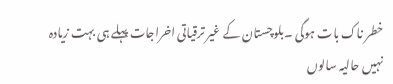خطر ناک بات ہوگی ۔بلوچستان کے غیر ترقیاتی اخراجات پہلے ہی بہت زیادہ نہیں حالیہ سالوں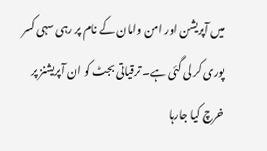میں آپریشن اور امن وامان کے نام پر رہی سہی کسر پوری کر لی گئی ہے۔ ترقیاتی بجٹ کو ان آپریشنز پر خرچ کیا جارہا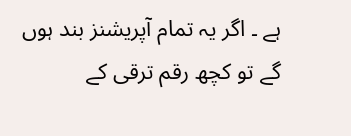ہے ۔ اگر یہ تمام آپریشنز بند ہوں گے تو کچھ رقم ترقی کے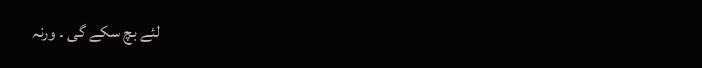لئے بچ سکے گی ۔ ورنہ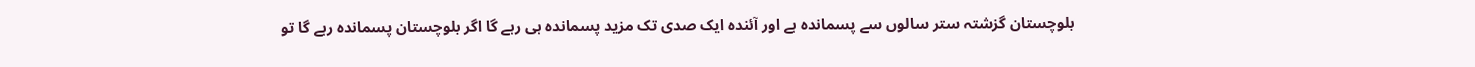بلوچستان گزشتہ ستر سالوں سے پسماندہ ہے اور آئندہ ایک صدی تک مزید پسماندہ ہی رہے گا اگر بلوچستان پسماندہ رہے گا تو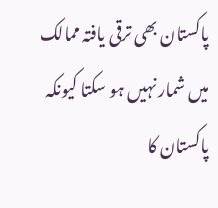پاکستان بھی ترقی یافتہ ممالک میں شمار نہیں ہو سکتا کیونکہ پاکستان کا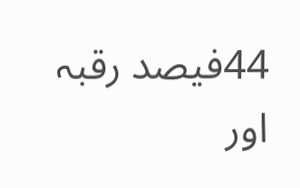44فیصد رقبہ اور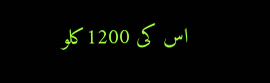اس کی 1200کلو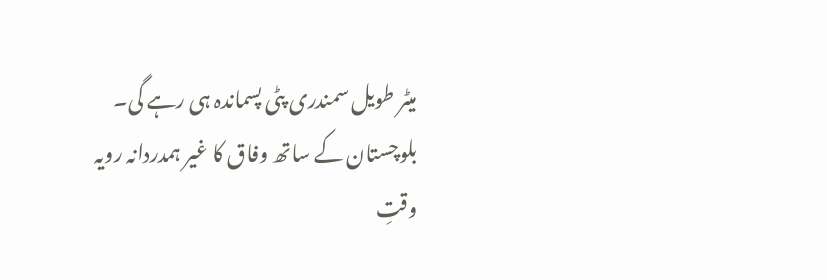میٹر طویل سمندری پٹی پسماندہ ہی رہے گی۔
بلوچستان کے ساتھ وفاق کا غیر ہمدردانہ رویہ
وقتِ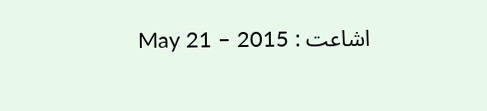اشاعت : May 21 – 2015